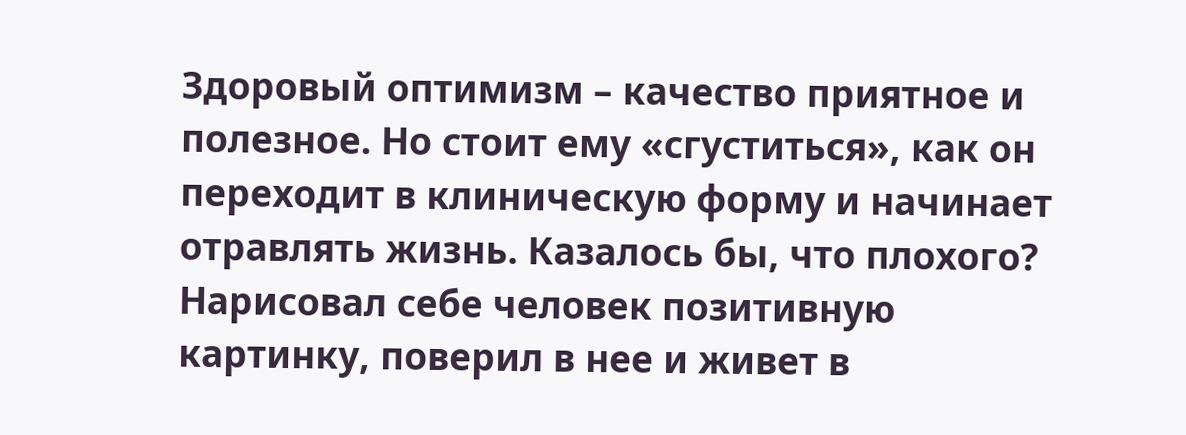Здоровый оптимизм – качество приятное и полезное. Но стоит ему «сгуститься», как он переходит в клиническую форму и начинает отравлять жизнь. Казалось бы, что плохого? Нарисовал себе человек позитивную картинку, поверил в нее и живет в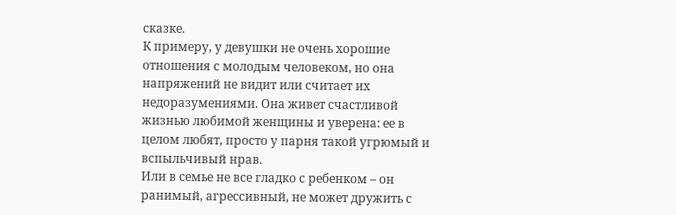сказке.
К примеру, у девушки не очень хорошие отношения с молодым человеком, но она напряжений не видит или считает их недоразумениями. Она живет счастливой жизнью любимой женщины и уверена: ее в целом любят, просто у парня такой угрюмый и вспыльчивый нрав.
Или в семье не все гладко с ребенком – он ранимый, агрессивный, не может дружить с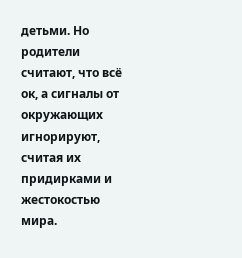детьми. Но родители считают, что всё ок, а сигналы от окружающих игнорируют, считая их придирками и жестокостью мира.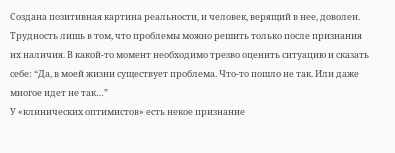Создана позитивная картина реальности, и человек, верящий в нее, доволен. Трудность лишь в том, что проблемы можно решить только после признания их наличия. В какой-то момент необходимо трезво оценить ситуацию и сказать себе: “Да, в моей жизни существует проблема. Что-то пошло не так. Или даже многое идет не так…”
У «клинических оптимистов» есть некое признание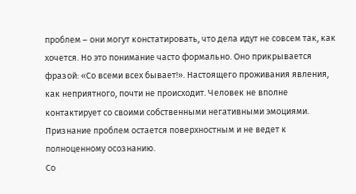проблем – они могут констатировать, что дела идут не совсем так, как хочется. Но это понимание часто формально. Оно прикрывается фразой: «Со всеми всех бывает!». Настоящего проживания явления, как неприятного, почти не происходит. Человек не вполне контактирует со своими собственными негативными эмоциями. Признание проблем остается поверхностным и не ведет к полноценному осознанию.
Со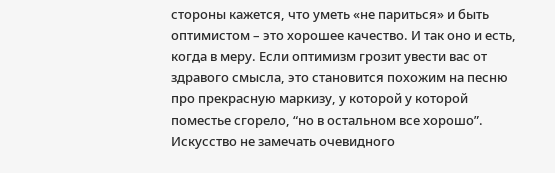стороны кажется, что уметь «не париться» и быть оптимистом – это хорошее качество. И так оно и есть, когда в меру. Если оптимизм грозит увести вас от здравого смысла, это становится похожим на песню про прекрасную маркизу, у которой у которой поместье сгорело, “но в остальном все хорошо”.
Искусство не замечать очевидного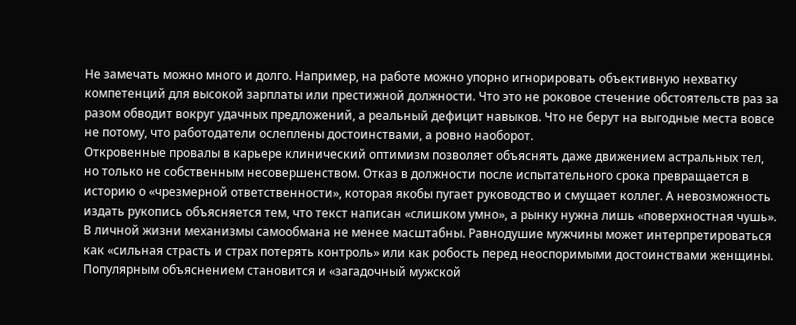Не замечать можно много и долго. Например, на работе можно упорно игнорировать объективную нехватку компетенций для высокой зарплаты или престижной должности. Что это не роковое стечение обстоятельств раз за разом обводит вокруг удачных предложений, а реальный дефицит навыков. Что не берут на выгодные места вовсе не потому, что работодатели ослеплены достоинствами, а ровно наоборот.
Откровенные провалы в карьере клинический оптимизм позволяет объяснять даже движением астральных тел, но только не собственным несовершенством. Отказ в должности после испытательного срока превращается в историю о «чрезмерной ответственности», которая якобы пугает руководство и смущает коллег. А невозможность издать рукопись объясняется тем, что текст написан «слишком умно», а рынку нужна лишь «поверхностная чушь».
В личной жизни механизмы самообмана не менее масштабны. Равнодушие мужчины может интерпретироваться как «сильная страсть и страх потерять контроль» или как робость перед неоспоримыми достоинствами женщины. Популярным объяснением становится и «загадочный мужской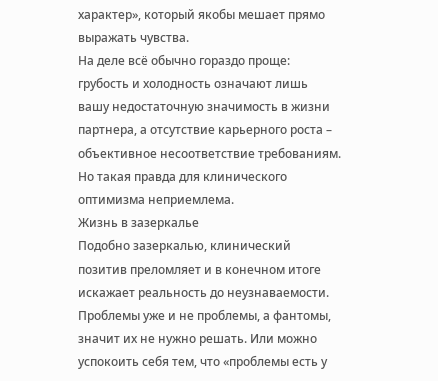характер», который якобы мешает прямо выражать чувства.
На деле всё обычно гораздо проще: грубость и холодность означают лишь вашу недостаточную значимость в жизни партнера, а отсутствие карьерного роста – объективное несоответствие требованиям. Но такая правда для клинического оптимизма неприемлема.
Жизнь в зазеркалье
Подобно зазеркалью, клинический позитив преломляет и в конечном итоге искажает реальность до неузнаваемости. Проблемы уже и не проблемы, а фантомы, значит их не нужно решать. Или можно успокоить себя тем, что «проблемы есть у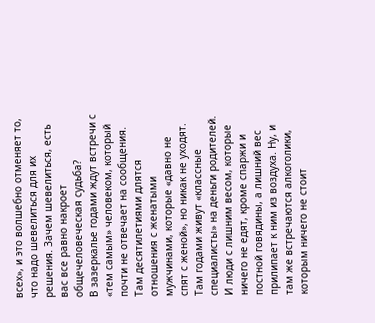всех», и это волшебно отменяет то, что надо шевелиться для их решения. Зачем шевелиться, есть вас все равно накроет общечеловеческая судьба?
В зазеркалье годами ждут встречи с «тем самым» человеком, который почти не отвечает на сообщения. Там десятилетиями длятся отношения с женатыми мужчинами, которые «давно не спят с женой», но никак не уходят. Там годами живут «классные специалисты» на деньги родителей. И люди с лишним весом, которые ничего не едят, кроме спаржи и постной говядины, а лишний вес прилипает к ним из воздуха. Ну, и там же встречаются алкоголики, которым ничего не стоит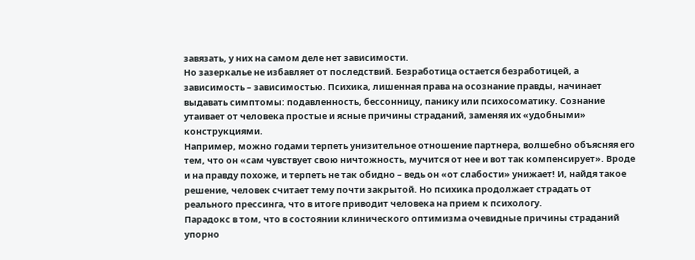завязать, у них на самом деле нет зависимости.
Но зазеркалье не избавляет от последствий. Безработица остается безработицей, а зависимость – зависимостью. Психика, лишенная права на осознание правды, начинает выдавать симптомы: подавленность, бессонницу, панику или психосоматику. Сознание утаивает от человека простые и ясные причины страданий, заменяя их «удобными» конструкциями.
Например, можно годами терпеть унизительное отношение партнера, волшебно объясняя его тем, что он «сам чувствует свою ничтожность, мучится от нее и вот так компенсирует». Вроде и на правду похоже, и терпеть не так обидно – ведь он «от слабости» унижает! И, найдя такое решение, человек считает тему почти закрытой. Но психика продолжает страдать от реального прессинга, что в итоге приводит человека на прием к психологу.
Парадокс в том, что в состоянии клинического оптимизма очевидные причины страданий упорно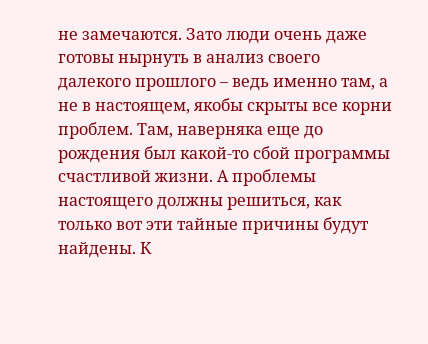не замечаются. Зато люди очень даже готовы нырнуть в анализ своего далекого прошлого – ведь именно там, а не в настоящем, якобы скрыты все корни проблем. Там, наверняка еще до рождения был какой-то сбой программы счастливой жизни. А проблемы настоящего должны решиться, как только вот эти тайные причины будут найдены. К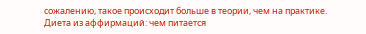сожалению, такое происходит больше в теории, чем на практике.
Диета из аффирмаций: чем питается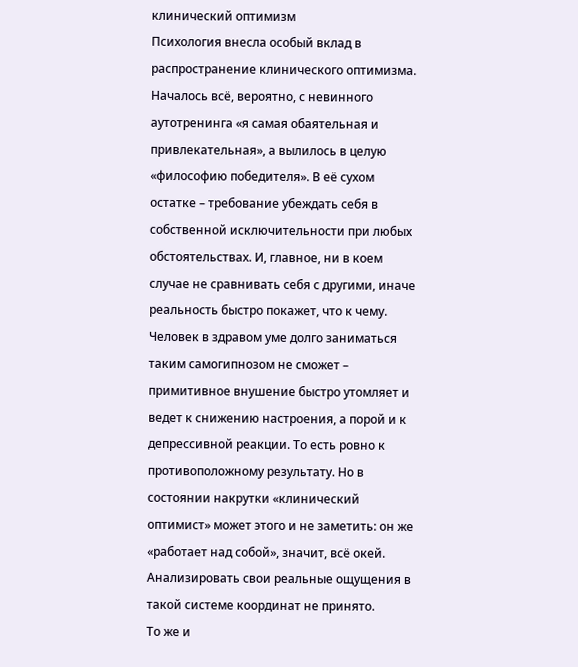клинический оптимизм
Психология внесла особый вклад в распространение клинического оптимизма. Началось всё, вероятно, с невинного аутотренинга «я самая обаятельная и привлекательная», а вылилось в целую «философию победителя». В её сухом остатке – требование убеждать себя в собственной исключительности при любых обстоятельствах. И, главное, ни в коем случае не сравнивать себя с другими, иначе реальность быстро покажет, что к чему.
Человек в здравом уме долго заниматься таким самогипнозом не сможет – примитивное внушение быстро утомляет и ведет к снижению настроения, а порой и к депрессивной реакции. То есть ровно к противоположному результату. Но в состоянии накрутки «клинический оптимист» может этого и не заметить: он же «работает над собой», значит, всё окей. Анализировать свои реальные ощущения в такой системе координат не принято.
То же и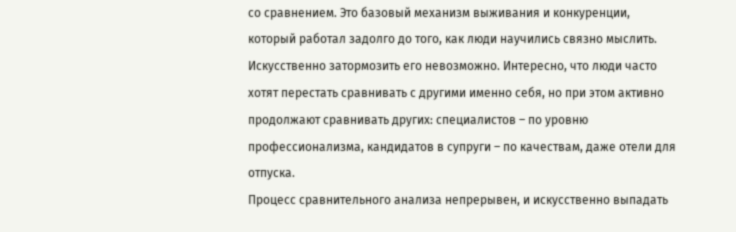со сравнением. Это базовый механизм выживания и конкуренции, который работал задолго до того, как люди научились связно мыслить. Искусственно затормозить его невозможно. Интересно, что люди часто хотят перестать сравнивать с другими именно себя, но при этом активно продолжают сравнивать других: специалистов – по уровню профессионализма, кандидатов в супруги – по качествам, даже отели для отпуска.
Процесс сравнительного анализа непрерывен, и искусственно выпадать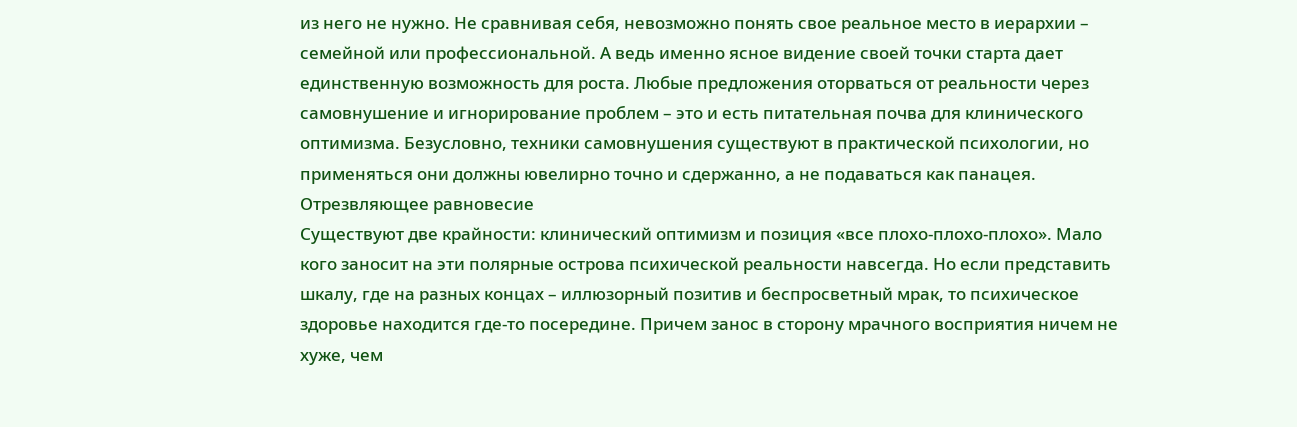из него не нужно. Не сравнивая себя, невозможно понять свое реальное место в иерархии – семейной или профессиональной. А ведь именно ясное видение своей точки старта дает единственную возможность для роста. Любые предложения оторваться от реальности через самовнушение и игнорирование проблем – это и есть питательная почва для клинического оптимизма. Безусловно, техники самовнушения существуют в практической психологии, но применяться они должны ювелирно точно и сдержанно, а не подаваться как панацея.
Отрезвляющее равновесие
Существуют две крайности: клинический оптимизм и позиция «все плохо-плохо-плохо». Мало кого заносит на эти полярные острова психической реальности навсегда. Но если представить шкалу, где на разных концах – иллюзорный позитив и беспросветный мрак, то психическое здоровье находится где-то посередине. Причем занос в сторону мрачного восприятия ничем не хуже, чем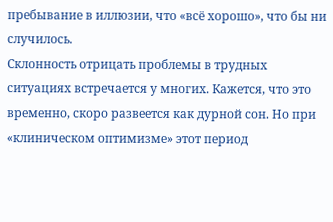пребывание в иллюзии, что «всё хорошо», что бы ни случилось.
Склонность отрицать проблемы в трудных ситуациях встречается у многих. Кажется, что это временно, скоро развеется как дурной сон. Но при «клиническом оптимизме» этот период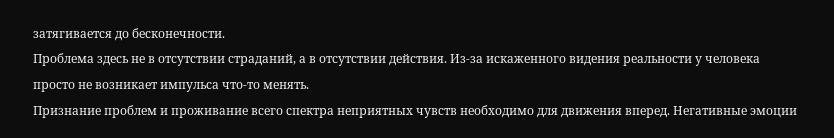затягивается до бесконечности.
Проблема здесь не в отсутствии страданий, а в отсутствии действия. Из-за искаженного видения реальности у человека просто не возникает импульса что-то менять.
Признание проблем и проживание всего спектра неприятных чувств необходимо для движения вперед. Негативные эмоции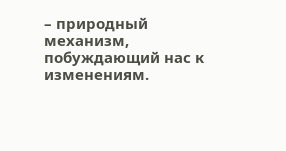– природный механизм, побуждающий нас к изменениям.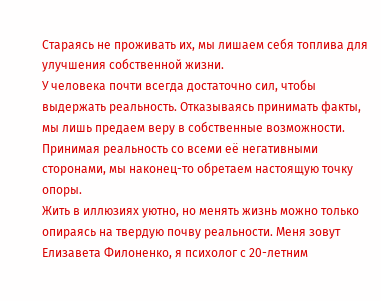Стараясь не проживать их, мы лишаем себя топлива для улучшения собственной жизни.
У человека почти всегда достаточно сил, чтобы выдержать реальность. Отказываясь принимать факты, мы лишь предаем веру в собственные возможности. Принимая реальность со всеми её негативными сторонами, мы наконец-то обретаем настоящую точку опоры.
Жить в иллюзиях уютно, но менять жизнь можно только опираясь на твердую почву реальности. Меня зовут Елизавета Филоненко, я психолог с 20-летним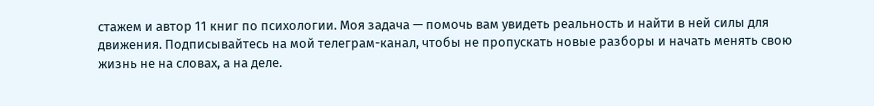стажем и автор 11 книг по психологии. Моя задача — помочь вам увидеть реальность и найти в ней силы для движения. Подписывайтесь на мой телеграм-канал, чтобы не пропускать новые разборы и начать менять свою жизнь не на словах, а на деле.